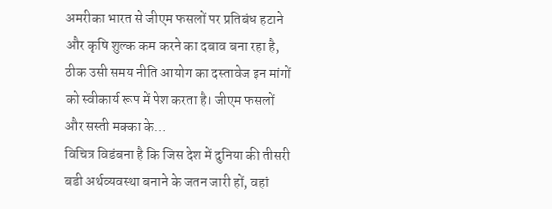अमरीका भारत से जीएम फसलों पर प्रतिबंध हटाने और कृषि शुल्क कम करने का दबाव बना रहा है, ठीक उसी समय नीति आयोग का दस्तावेज इन मांगों को स्वीकार्य रूप में पेश करता है। जीएम फसलों और सस्ती मक्का के…
विचित्र विडंबना है कि जिस देश में दुनिया की तीसरी बडी अर्थव्यवस्था बनाने के जतन जारी हों, वहां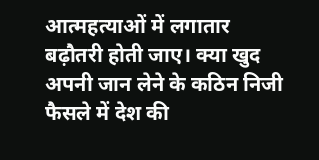आत्महत्याओं में लगातार बढ़ौतरी होती जाए। क्या खुद अपनी जान लेने के कठिन निजी फैसले में देश की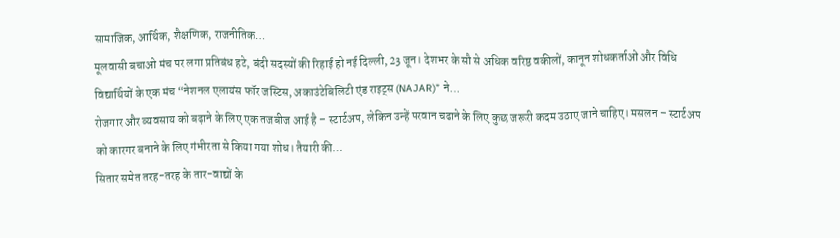सामाजिक, आर्थिक, शैक्षणिक, राजनीतिक…
मूलवासी बचाओ मंच पर लगा प्रतिबंध हटे, बंदी सदस्यों की रिहाई हो नई दिल्ली, 23 जून। देशभर के सौ से अधिक वरिष्ठ वकीलों, कानून शोधकर्ताओं और विधि विद्यार्थियों के एक मंच “नेशनल एलायंस फॉर जस्टिस, अकाउंटेबिलिटी एंड राइट्स (NAJAR)” ने…
रोजगार और व्यवसाय को बढ़ाने के लिए एक तजबीज आई है – स्टार्टअप, लेकिन उन्हें परवान चढाने के लिए कुछ जरूरी कदम उठाए जाने चाहिए। मसलन – स्टार्टअप को कारगर बनाने के लिए गंभीरता से किया गया शोध। तैयारी की…
सितार समेत तरह-तरह के तार-वाद्यों के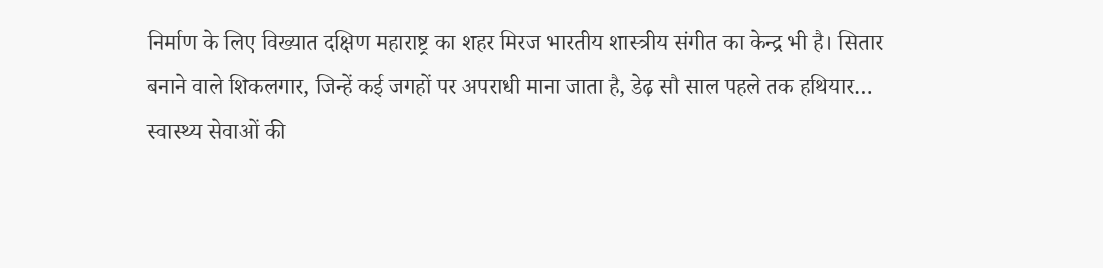निर्माण के लिए विख्यात दक्षिण महाराष्ट्र का शहर मिरज भारतीय शास्त्रीय संगीत का केन्द्र भी है। सितार बनाने वाले शिकलगार, जिन्हें कई जगहों पर अपराधी माना जाता है, डेढ़ सौ साल पहले तक हथियार…
स्वास्थ्य सेवाओं की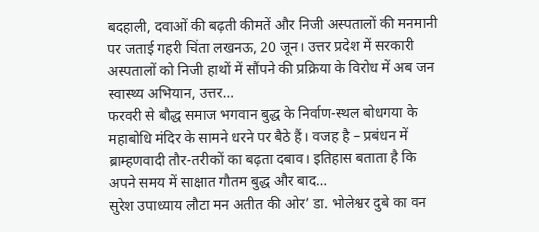बदहाली, दवाओं की बढ़ती कीमतें और निजी अस्पतालों की मनमानी पर जताई गहरी चिंता लखनऊ, 20 जून। उत्तर प्रदेश में सरकारी अस्पतालों को निजी हाथों में सौंपने की प्रक्रिया के विरोध में अब जन स्वास्थ्य अभियान, उत्तर…
फरवरी से बौद्ध समाज भगवान बुद्ध के निर्वाण-स्थल बोधगया के महाबोधि मंदिर के सामने धरने पर बैठे हैं। वजह है – प्रबंधन में ब्राम्हणवादी तौर-तरीकों का बढ़ता दबाव। इतिहास बताता है कि अपने समय में साक्षात गौतम बुद्ध और बाद…
सुरेश उपाध्याय लौटा मन अतीत की ओर’ डा. भोलेश्वर दुबे का वन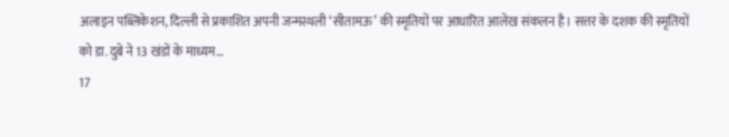अलाइन पब्लिकेशन, दिल्ली से प्रकाशित अपनी जन्मस्थली ‘सीतामऊ’ की स्मृतियों पर आधारित आलेख संकलन है। सत्तर के दशक की स्मृतियों को डा. दुबे ने 13 खंडों के माध्यम…
17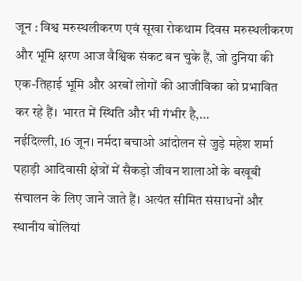जून : विश्व मरुस्थलीकरण एवं सूखा रोकथाम दिवस मरुस्थलीकरण और भूमि क्षरण आज वैश्विक संकट बन चुके हैं, जो दुनिया की एक-तिहाई भूमि और अरबों लोगों की आजीविका को प्रभावित कर रहे हैं। भारत में स्थिति और भी गंभीर है,…
नईदिल्ली, 16 जून। नर्मदा बचाओ आंदोलन से जुड़े महेश शर्मा पहाड़ी आदिवासी क्षेत्रों में सैकड़ो जीवन शालाओं के बखूबी संचालन के लिए जाने जाते हैं। अत्यंत सीमित संसाधनों और स्थानीय बोलियां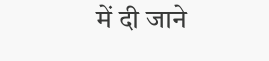में दी जाने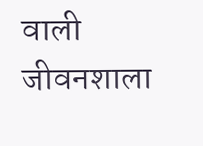वाली जीवनशाला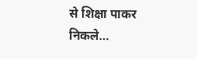से शिक्षा पाकर निकले…